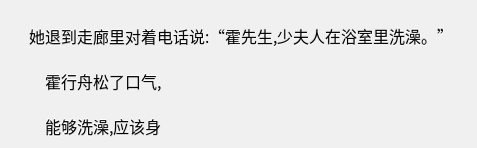她退到走廊里对着电话说:“霍先生,少夫人在浴室里洗澡。”

    霍行舟松了口气,

    能够洗澡,应该身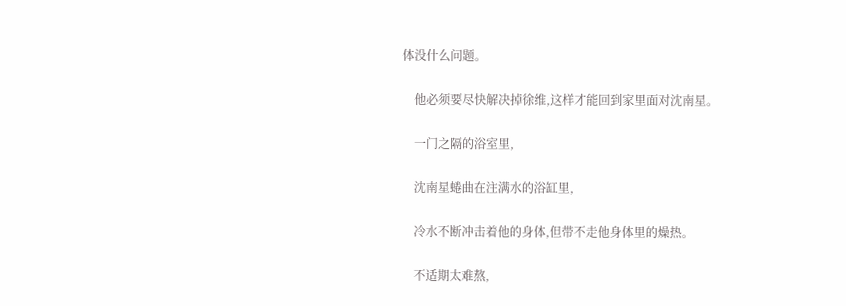体没什么问题。

    他必须要尽快解决掉徐维,这样才能回到家里面对沈南星。

    一门之隔的浴室里,

    沈南星蜷曲在注满水的浴缸里,

    冷水不断冲击着他的身体,但带不走他身体里的燥热。

    不适期太难熬,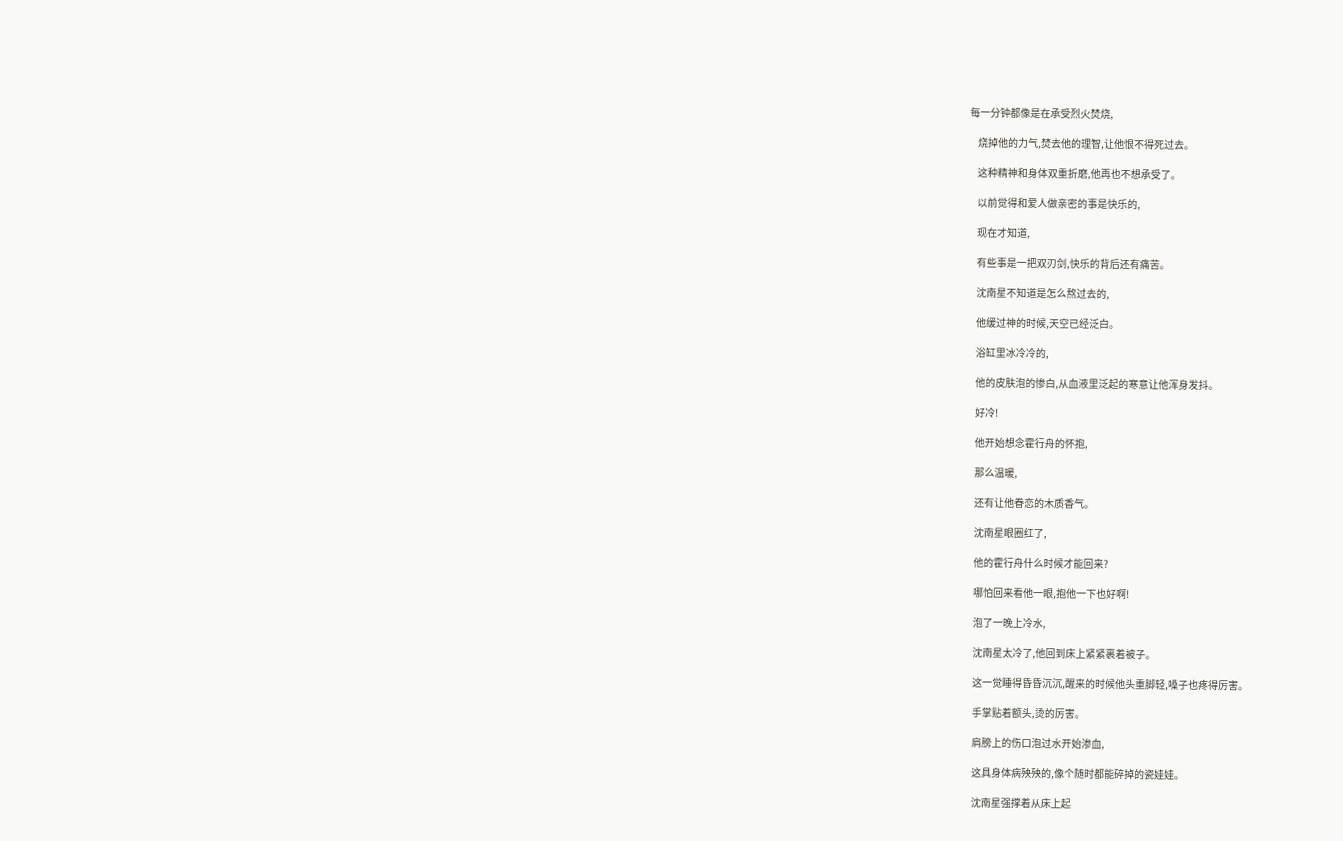每一分钟都像是在承受烈火焚烧,

    烧掉他的力气,焚去他的理智,让他恨不得死过去。

    这种精神和身体双重折磨,他再也不想承受了。

    以前觉得和爱人做亲密的事是快乐的,

    现在才知道,

    有些事是一把双刃剑,快乐的背后还有痛苦。

    沈南星不知道是怎么熬过去的,

    他缓过神的时候,天空已经泛白。

    浴缸里冰冷冷的,

    他的皮肤泡的惨白,从血液里泛起的寒意让他浑身发抖。

    好冷!

    他开始想念霍行舟的怀抱,

    那么温暖,

    还有让他眷恋的木质香气。

    沈南星眼圈红了,

    他的霍行舟什么时候才能回来?

    哪怕回来看他一眼,抱他一下也好啊!

    泡了一晚上冷水,

    沈南星太冷了,他回到床上紧紧裹着被子。

    这一觉睡得昏昏沉沉,醒来的时候他头重脚轻,嗓子也疼得厉害。

    手掌贴着额头,烫的厉害。

    肩膀上的伤口泡过水开始渗血,

    这具身体病殃殃的,像个随时都能碎掉的瓷娃娃。

    沈南星强撑着从床上起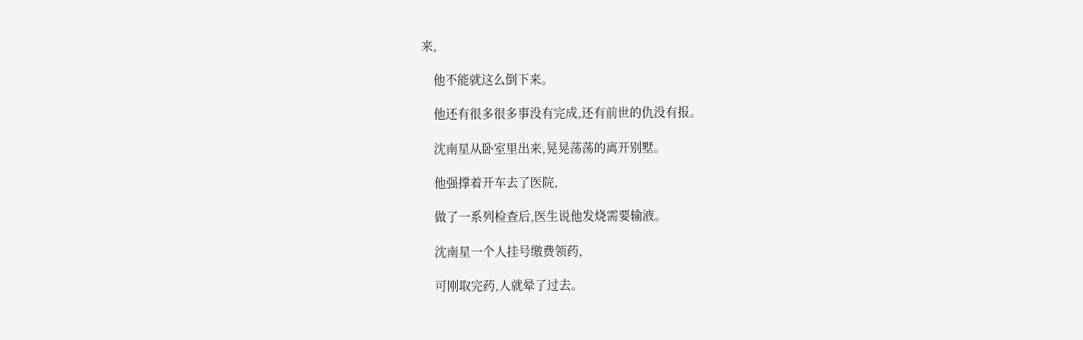来,

    他不能就这么倒下来。

    他还有很多很多事没有完成,还有前世的仇没有报。

    沈南星从卧室里出来,晃晃荡荡的离开别墅。

    他强撑着开车去了医院,

    做了一系列检查后,医生说他发烧需要输液。

    沈南星一个人挂号缴费领药,

    可刚取完药,人就晕了过去。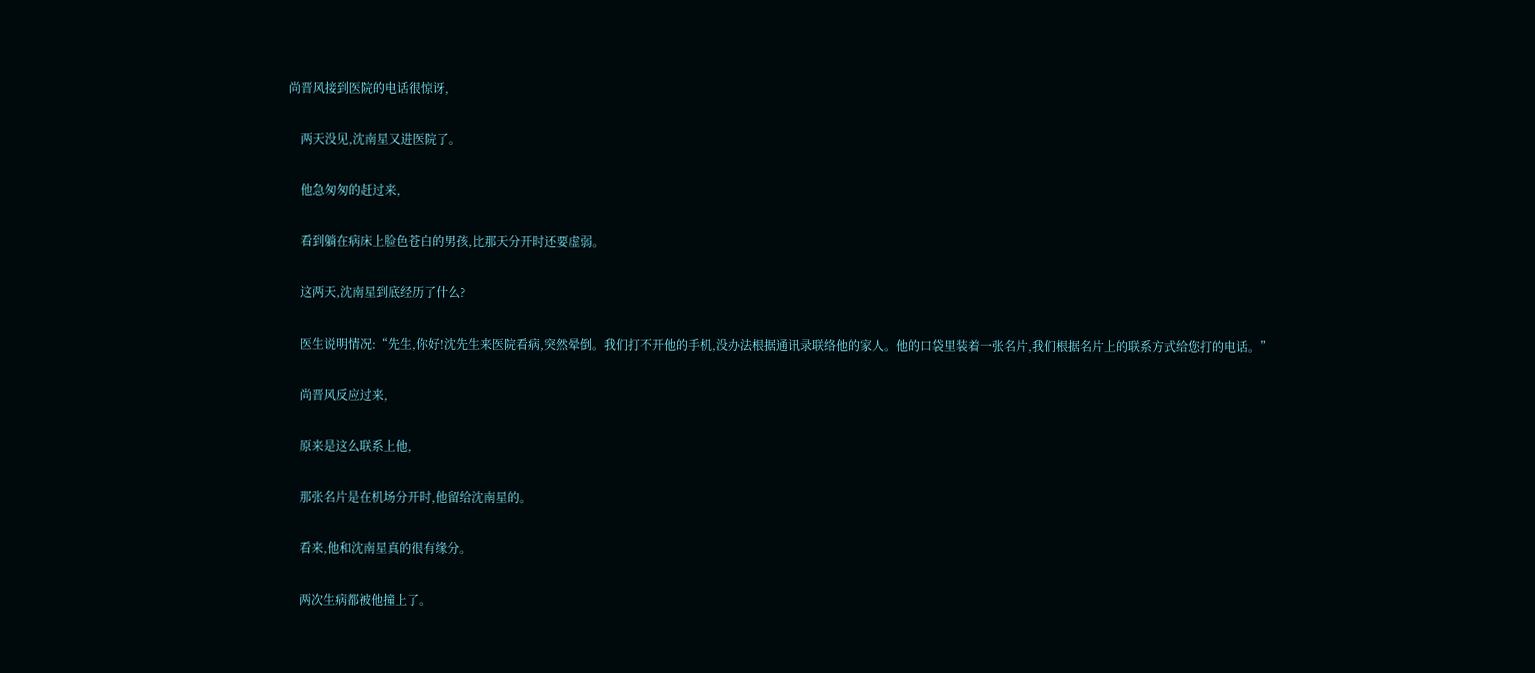尚晋风接到医院的电话很惊讶,

    两天没见,沈南星又进医院了。

    他急匆匆的赶过来,

    看到躺在病床上脸色苍白的男孩,比那天分开时还要虚弱。

    这两天,沈南星到底经历了什么?

    医生说明情况:“先生,你好!沈先生来医院看病,突然晕倒。我们打不开他的手机,没办法根据通讯录联络他的家人。他的口袋里装着一张名片,我们根据名片上的联系方式给您打的电话。”

    尚晋风反应过来,

    原来是这么联系上他,

    那张名片是在机场分开时,他留给沈南星的。

    看来,他和沈南星真的很有缘分。

    两次生病都被他撞上了。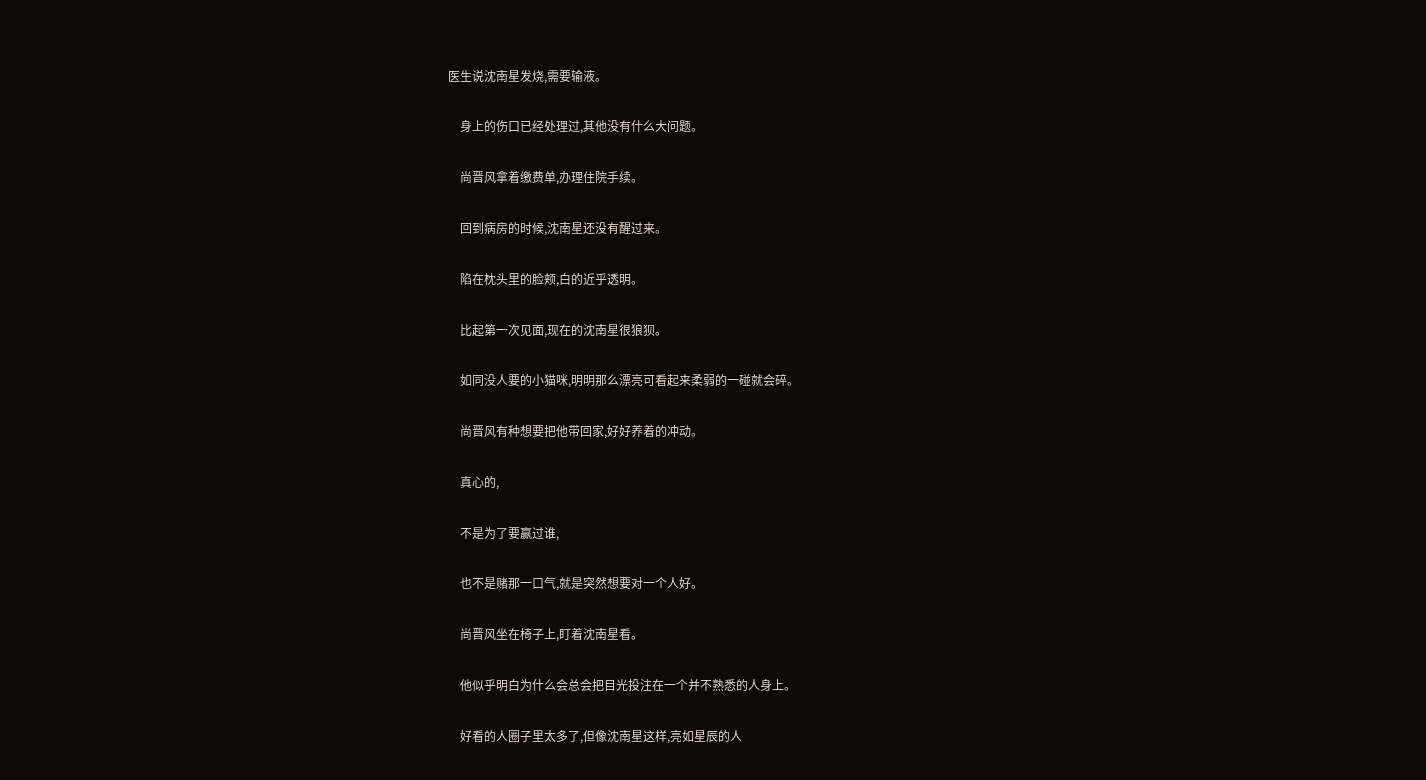医生说沈南星发烧,需要输液。

    身上的伤口已经处理过,其他没有什么大问题。

    尚晋风拿着缴费单,办理住院手续。

    回到病房的时候,沈南星还没有醒过来。

    陷在枕头里的脸颊,白的近乎透明。

    比起第一次见面,现在的沈南星很狼狈。

    如同没人要的小猫咪,明明那么漂亮可看起来柔弱的一碰就会碎。

    尚晋风有种想要把他带回家,好好养着的冲动。

    真心的,

    不是为了要赢过谁,

    也不是赌那一口气,就是突然想要对一个人好。

    尚晋风坐在椅子上,盯着沈南星看。

    他似乎明白为什么会总会把目光投注在一个并不熟悉的人身上。

    好看的人圈子里太多了,但像沈南星这样,亮如星辰的人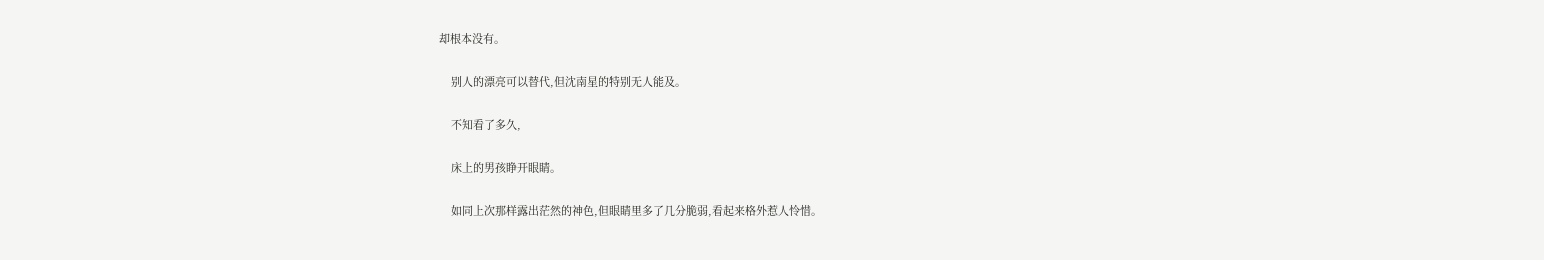却根本没有。

    别人的漂亮可以替代,但沈南星的特别无人能及。

    不知看了多久,

    床上的男孩睁开眼睛。

    如同上次那样露出茫然的神色,但眼睛里多了几分脆弱,看起来格外惹人怜惜。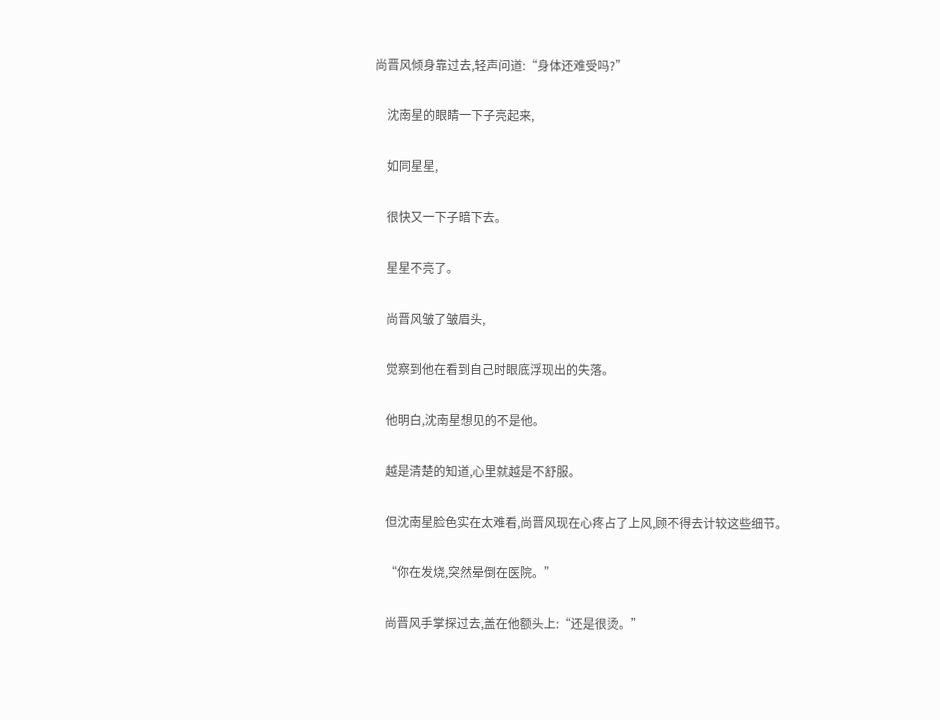尚晋风倾身靠过去,轻声问道:“身体还难受吗?”

    沈南星的眼睛一下子亮起来,

    如同星星,

    很快又一下子暗下去。

    星星不亮了。

    尚晋风皱了皱眉头,

    觉察到他在看到自己时眼底浮现出的失落。

    他明白,沈南星想见的不是他。

    越是清楚的知道,心里就越是不舒服。

    但沈南星脸色实在太难看,尚晋风现在心疼占了上风,顾不得去计较这些细节。

    “你在发烧,突然晕倒在医院。”

    尚晋风手掌探过去,盖在他额头上:“还是很烫。”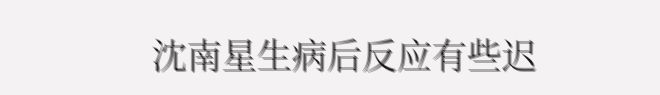沈南星生病后反应有些迟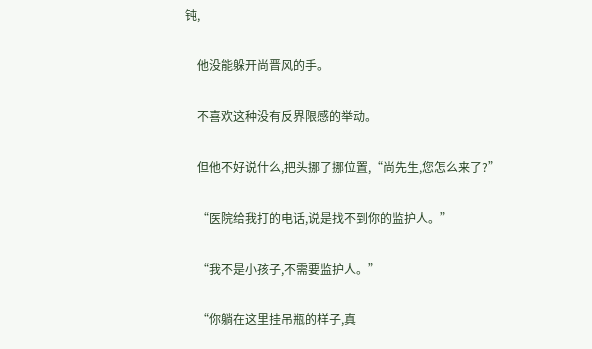钝,

    他没能躲开尚晋风的手。

    不喜欢这种没有反界限感的举动。

    但他不好说什么,把头挪了挪位置,“尚先生,您怎么来了?”

    “医院给我打的电话,说是找不到你的监护人。”

    “我不是小孩子,不需要监护人。”

    “你躺在这里挂吊瓶的样子,真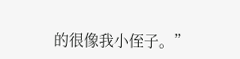的很像我小侄子。”